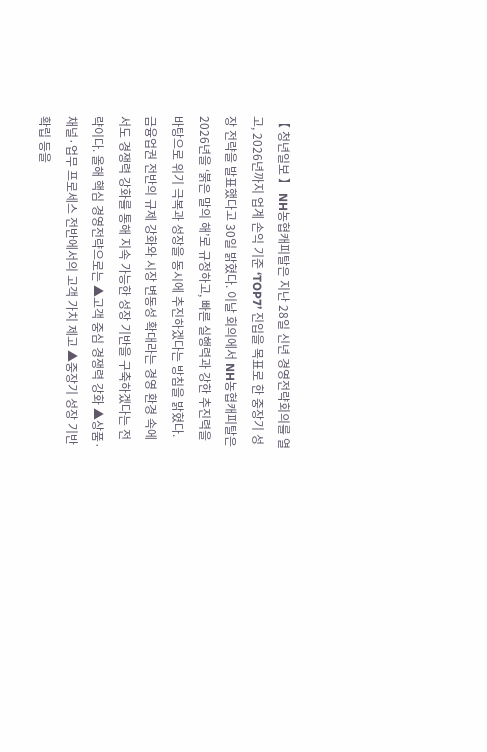【 청년일보 】 NH농협캐피탈은 지난 28일 신년 경영전략회의를 열고, 2026년까지 업계 손익 기준 ‘TOP7’ 진입을 목표로 한 중장기 성장 전략을 발표했다고 30일 밝혔다. 이날 회의에서 NH농협캐피탈은 2026년을 ‘붉은 말의 해’로 규정하고, 빠른 실행력과 강한 추진력을 바탕으로 위기 극복과 성장을 동시에 추진하겠다는 방침을 밝혔다. 금융업권 전반의 규제 강화와 시장 변동성 확대라는 경영 환경 속에서도 경쟁력 강화를 통해 지속 가능한 성장 기반을 구축하겠다는 전략이다. 올해 핵심 경영전략으로는 ▲고객 중심 경쟁력 강화 ▲상품·채널·업무 프로세스 전반에서의 고객 가치 제고 ▲중장기 성장 기반 확립 등을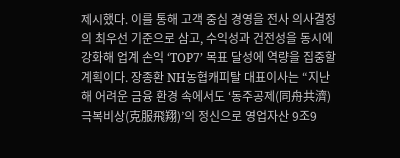제시했다. 이를 통해 고객 중심 경영을 전사 의사결정의 최우선 기준으로 삼고, 수익성과 건전성을 동시에 강화해 업계 손익 ‘TOP7’ 목표 달성에 역량을 집중할 계획이다. 장종환 NH농협캐피탈 대표이사는 “지난해 어려운 금융 환경 속에서도 ‘동주공제(同舟共濟) 극복비상(克服飛翔)’의 정신으로 영업자산 9조9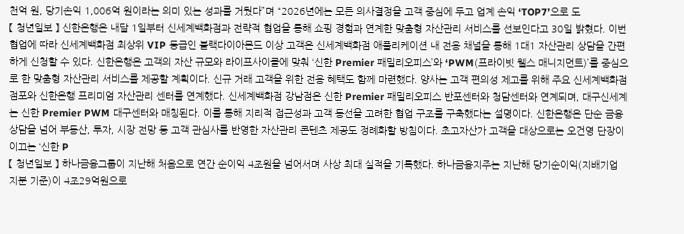천억 원, 당기손익 1,006억 원이라는 의미 있는 성과를 거뒀다”며 “2026년에는 모든 의사결정을 고객 중심에 두고 업계 손익 ‘TOP7’으로 도
【 청년일보 】 신한은행은 내달 1일부터 신세계백화점과 전략적 협업을 통해 쇼핑 경험과 연계한 맞춤형 자산관리 서비스를 선보인다고 30일 밝혔다. 이번 협업에 따라 신세계백화점 최상위 VIP 등급인 블랙다이아몬드 이상 고객은 신세계백화점 애플리케이션 내 전용 채널을 통해 1대1 자산관리 상담을 간편하게 신청할 수 있다. 신한은행은 고객의 자산 규모와 라이프사이클에 맞춰 ‘신한 Premier 패밀리오피스’와 ‘PWM(프라이빗 웰스 매니지먼트)’를 중심으로 한 맞춤형 자산관리 서비스를 제공할 계획이다. 신규 거래 고객을 위한 전용 혜택도 함께 마련했다. 양사는 고객 편의성 제고를 위해 주요 신세계백화점 점포와 신한은행 프리미엄 자산관리 센터를 연계했다. 신세계백화점 강남점은 신한 Premier 패밀리오피스 반포센터와 청담센터와 연계되며, 대구신세계는 신한 Premier PWM 대구센터와 매칭된다. 이를 통해 지리적 접근성과 고객 동선을 고려한 협업 구조를 구축했다는 설명이다. 신한은행은 단순 금융 상담을 넘어 부동산, 투자, 시장 전망 등 고객 관심사를 반영한 자산관리 콘텐츠 제공도 정례화할 방침이다. 초고자산가 고객을 대상으로는 오건영 단장이 이끄는 ‘신한 P
【 청년일보 】 하나금융그룹이 지난해 처음으로 연간 순이익 4조원을 넘어서며 사상 최대 실적을 기록했다. 하나금융지주는 지난해 당기순이익(지배기업 지분 기준)이 4조29억원으로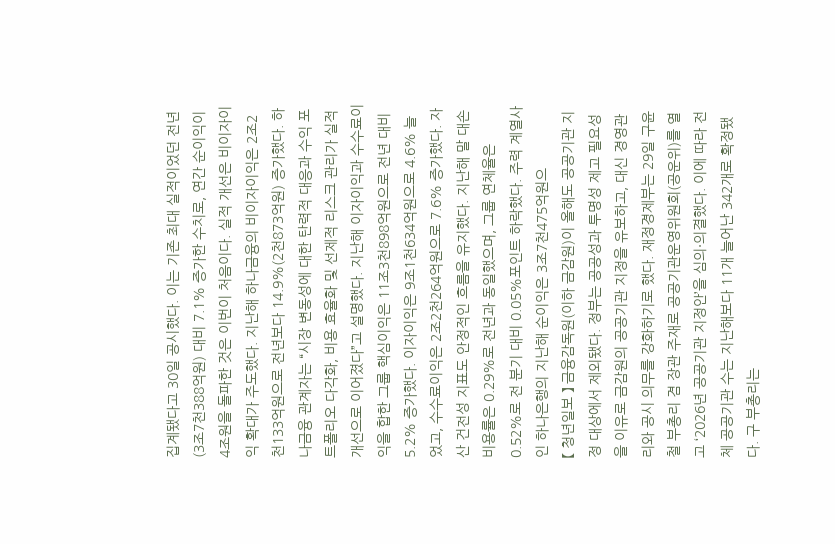집계됐다고 30일 공시했다. 이는 기존 최대 실적이었던 전년(3조7천388억원) 대비 7.1% 증가한 수치로, 연간 순이익이 4조원을 돌파한 것은 이번이 처음이다. 실적 개선은 비이자이익 확대가 주도했다. 지난해 하나금융의 비이자이익은 2조2천133억원으로 전년보다 14.9%(2천873억원) 증가했다. 하나금융 관계자는 “시장 변동성에 대한 탄력적 대응과 수익 포트폴리오 다각화, 비용 효율화 및 선제적 리스크 관리가 실적 개선으로 이어졌다”고 설명했다. 지난해 이자이익과 수수료이익을 합한 그룹 핵심이익은 11조3천898억원으로 전년 대비 5.2% 증가했다. 이자이익은 9조1천634억원으로 4.6% 늘었고, 수수료이익은 2조2천264억원으로 7.6% 증가했다. 자산 건전성 지표도 안정적인 흐름을 유지했다. 지난해 말 대손비용률은 0.29%로 전년과 동일했으며, 그룹 연체율은 0.52%로 전 분기 대비 0.05%포인트 하락했다. 주력 계열사인 하나은행의 지난해 순이익은 3조7천475억원으
【 청년일보 】 금융감독원(이하 금감원)이 올해도 공공기관 지정 대상에서 제외됐다. 정부는 공공성과 투명성 제고 필요성을 이유로 금감원의 공공기관 지정을 유보하고, 대신 경영관리와 공시 의무를 강화하기로 했다. 재정경제부는 29일 구윤철 부총리 겸 장관 주재로 공공기관운영위원회(공운위)를 열고 ‘2026년 공공기관 지정안’을 심의·의결했다. 이에 따라 전체 공공기관 수는 지난해보다 11개 늘어난 342개로 확정됐다. 구 부총리는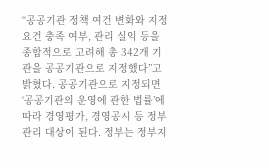“공공기관 정책 여건 변화와 지정 요건 충족 여부, 관리 실익 등을 종합적으로 고려해 총 342개 기관을 공공기관으로 지정했다”고 밝혔다. 공공기관으로 지정되면 ‘공공기관의 운영에 관한 법률’에 따라 경영평가, 경영공시 등 정부 관리 대상이 된다. 정부는 정부지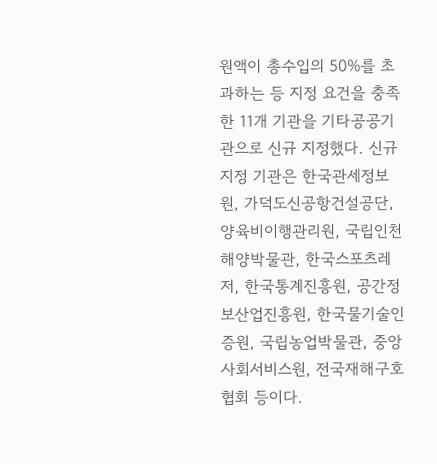원액이 총수입의 50%를 초과하는 등 지정 요건을 충족한 11개 기관을 기타공공기관으로 신규 지정했다. 신규 지정 기관은 한국관세정보원, 가덕도신공항건설공단, 양육비이행관리원, 국립인천해양박물관, 한국스포츠레저, 한국통계진흥원, 공간정보산업진흥원, 한국물기술인증원, 국립농업박물관, 중앙사회서비스원, 전국재해구호협회 등이다.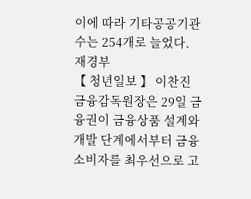이에 따라 기타공공기관 수는 254개로 늘었다. 재경부
【 청년일보 】 이찬진 금융감독원장은 29일 금융권이 금융상품 설계와 개발 단계에서부터 금융소비자를 최우선으로 고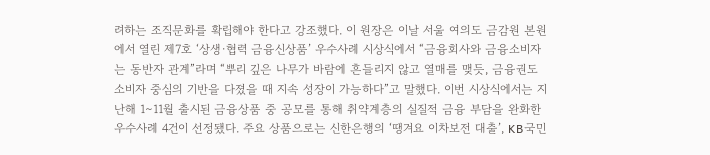려하는 조직문화를 확립해야 한다고 강조했다. 이 원장은 이날 서울 여의도 금감원 본원에서 열린 제7호 ‘상생·협력 금융신상품’ 우수사례 시상식에서 “금융회사와 금융소비자는 동반자 관계”라며 “뿌리 깊은 나무가 바람에 흔들리지 않고 열매를 맺듯, 금융권도 소비자 중심의 기반을 다졌을 때 지속 성장이 가능하다”고 말했다. 이번 시상식에서는 지난해 1∼11월 출시된 금융상품 중 공모를 통해 취약계층의 실질적 금융 부담을 완화한 우수사례 4건이 선정됐다. 주요 상품으로는 신한은행의 ‘땡겨요 이차보전 대출’, KB국민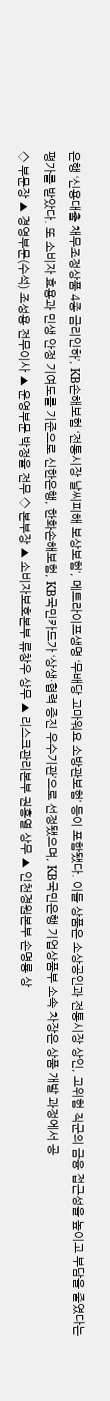은행 ‘신용대출 채무조정상품 4종 금리인하’, KB손해보험 ‘전통시장 날씨피해 보상보험’, 메트라이프생명 ‘무배당 고마워요 소방관보험’ 등이 포함됐다. 이들 상품은 소상공인과 전통시장 상인, 고위험 직군의 금융 접근성을 높이고 부담을 줄였다는 평가를 받았다. 또 소비자 효용과 민생 안정 기여도를 기준으로 신한은행, 한화손해보험, KB국민카드가 ‘상생·협력 증진 우수기관’으로 선정됐으며, KB국민은행 기업상품부 소속 차장은 상품 개발 과정에서 공
◇ 부문장 ▲ 경영부문(수석) 조성용 전무이사 ▲ 운영부문 박정율 전무 ◇ 본부장 ▲ 소비자보호본부 류창우 상무 ▲ 리스크관리본부 권홍열 상무 ▲ 인천경원본부 손명룡 상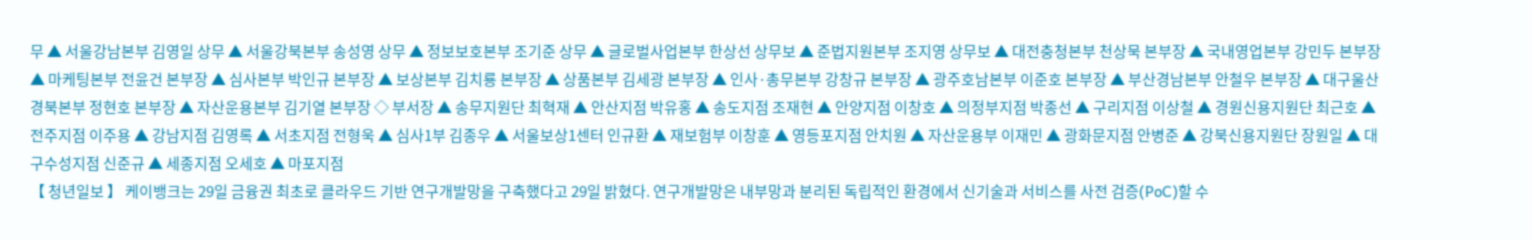무 ▲ 서울강남본부 김영일 상무 ▲ 서울강북본부 송성영 상무 ▲ 정보보호본부 조기준 상무 ▲ 글로벌사업본부 한상선 상무보 ▲ 준법지원본부 조지영 상무보 ▲ 대전충청본부 천상묵 본부장 ▲ 국내영업본부 강민두 본부장 ▲ 마케팅본부 전윤건 본부장 ▲ 심사본부 박인규 본부장 ▲ 보상본부 김치룡 본부장 ▲ 상품본부 김세광 본부장 ▲ 인사·총무본부 강창규 본부장 ▲ 광주호남본부 이준호 본부장 ▲ 부산경남본부 안철우 본부장 ▲ 대구울산경북본부 정현호 본부장 ▲ 자산운용본부 김기열 본부장 ◇ 부서장 ▲ 송무지원단 최혁재 ▲ 안산지점 박유홍 ▲ 송도지점 조재현 ▲ 안양지점 이창호 ▲ 의정부지점 박종선 ▲ 구리지점 이상철 ▲ 경원신용지원단 최근호 ▲ 전주지점 이주용 ▲ 강남지점 김영록 ▲ 서초지점 전형욱 ▲ 심사1부 김종우 ▲ 서울보상1센터 인규환 ▲ 재보험부 이창훈 ▲ 영등포지점 안치원 ▲ 자산운용부 이재민 ▲ 광화문지점 안병준 ▲ 강북신용지원단 장원일 ▲ 대구수성지점 신준규 ▲ 세종지점 오세호 ▲ 마포지점
【 청년일보 】 케이뱅크는 29일 금융권 최초로 클라우드 기반 연구개발망을 구축했다고 29일 밝혔다. 연구개발망은 내부망과 분리된 독립적인 환경에서 신기술과 서비스를 사전 검증(PoC)할 수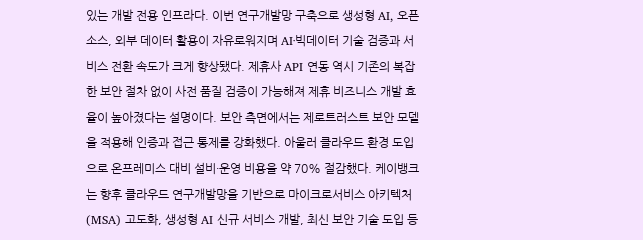있는 개발 전용 인프라다. 이번 연구개발망 구축으로 생성형 AI, 오픈소스, 외부 데이터 활용이 자유로워지며 AI·빅데이터 기술 검증과 서비스 전환 속도가 크게 향상됐다. 제휴사 API 연동 역시 기존의 복잡한 보안 절차 없이 사전 품질 검증이 가능해져 제휴 비즈니스 개발 효율이 높아졌다는 설명이다. 보안 측면에서는 제로트러스트 보안 모델을 적용해 인증과 접근 통제를 강화했다. 아울러 클라우드 환경 도입으로 온프레미스 대비 설비·운영 비용을 약 70% 절감했다. 케이뱅크는 향후 클라우드 연구개발망을 기반으로 마이크로서비스 아키텍처(MSA) 고도화, 생성형 AI 신규 서비스 개발, 최신 보안 기술 도입 등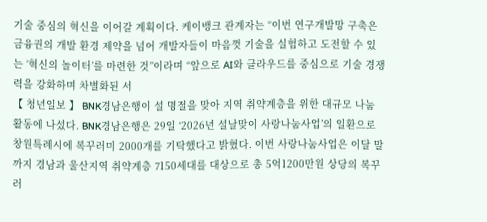기술 중심의 혁신을 이어갈 계획이다. 케이뱅크 관계자는 “이번 연구개발망 구축은 금융권의 개발 환경 제약을 넘어 개발자들이 마음껏 기술을 실험하고 도전할 수 있는 ‘혁신의 놀이터’를 마련한 것”이라며 “앞으로 AI와 클라우드를 중심으로 기술 경쟁력을 강화하며 차별화된 서
【 청년일보 】 BNK경남은행이 설 명절을 맞아 지역 취약계층을 위한 대규모 나눔 활동에 나섰다. BNK경남은행은 29일 ‘2026년 설날맞이 사랑나눔사업’의 일환으로 창원특례시에 복꾸러미 2000개를 기탁했다고 밝혔다. 이번 사랑나눔사업은 이달 말까지 경남과 울산지역 취약계층 7150세대를 대상으로 총 5억1200만원 상당의 복꾸러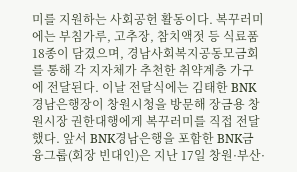미를 지원하는 사회공헌 활동이다. 복꾸러미에는 부침가루, 고추장, 참치액젓 등 식료품 18종이 담겼으며, 경남사회복지공동모금회를 통해 각 지자체가 추천한 취약계층 가구에 전달된다. 이날 전달식에는 김태한 BNK경남은행장이 창원시청을 방문해 장금용 창원시장 권한대행에게 복꾸러미를 직접 전달했다. 앞서 BNK경남은행을 포함한 BNK금융그룹(회장 빈대인)은 지난 17일 창원·부산·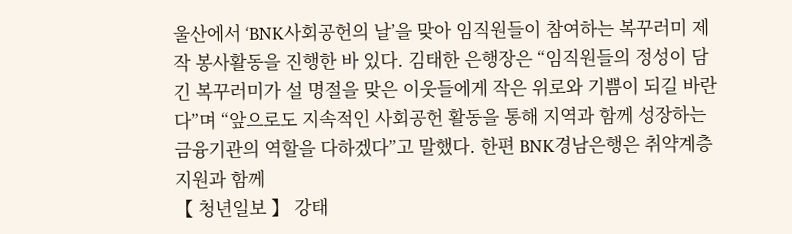울산에서 ‘BNK사회공헌의 날’을 맞아 임직원들이 참여하는 복꾸러미 제작 봉사활동을 진행한 바 있다. 김태한 은행장은 “임직원들의 정성이 담긴 복꾸러미가 설 명절을 맞은 이웃들에게 작은 위로와 기쁨이 되길 바란다”며 “앞으로도 지속적인 사회공헌 활동을 통해 지역과 함께 성장하는 금융기관의 역할을 다하겠다”고 말했다. 한편 BNK경남은행은 취약계층 지원과 함께
【 청년일보 】 강태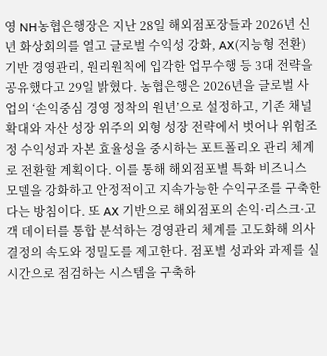영 NH농협은행장은 지난 28일 해외점포장들과 2026년 신년 화상회의를 열고 글로벌 수익성 강화, AX(지능형 전환) 기반 경영관리, 원리원칙에 입각한 업무수행 등 3대 전략을 공유했다고 29일 밝혔다. 농협은행은 2026년을 글로벌 사업의 ‘손익중심 경영 정착의 원년’으로 설정하고, 기존 채널 확대와 자산 성장 위주의 외형 성장 전략에서 벗어나 위험조정 수익성과 자본 효율성을 중시하는 포트폴리오 관리 체계로 전환할 계획이다. 이를 통해 해외점포별 특화 비즈니스 모델을 강화하고 안정적이고 지속가능한 수익구조를 구축한다는 방침이다. 또 AX 기반으로 해외점포의 손익·리스크·고객 데이터를 통합 분석하는 경영관리 체계를 고도화해 의사결정의 속도와 정밀도를 제고한다. 점포별 성과와 과제를 실시간으로 점검하는 시스템을 구축하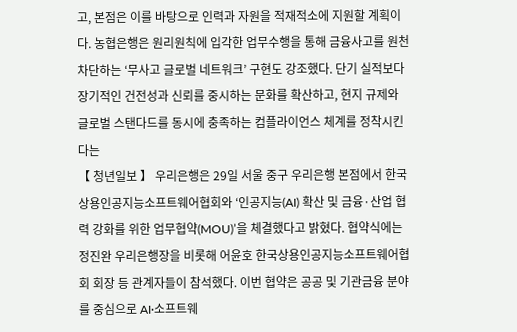고, 본점은 이를 바탕으로 인력과 자원을 적재적소에 지원할 계획이다. 농협은행은 원리원칙에 입각한 업무수행을 통해 금융사고를 원천 차단하는 ‘무사고 글로벌 네트워크’ 구현도 강조했다. 단기 실적보다 장기적인 건전성과 신뢰를 중시하는 문화를 확산하고, 현지 규제와 글로벌 스탠다드를 동시에 충족하는 컴플라이언스 체계를 정착시킨다는
【 청년일보 】 우리은행은 29일 서울 중구 우리은행 본점에서 한국상용인공지능소프트웨어협회와 ‘인공지능(AI) 확산 및 금융·산업 협력 강화를 위한 업무협약(MOU)’을 체결했다고 밝혔다. 협약식에는 정진완 우리은행장을 비롯해 어윤호 한국상용인공지능소프트웨어협회 회장 등 관계자들이 참석했다. 이번 협약은 공공 및 기관금융 분야를 중심으로 AI·소프트웨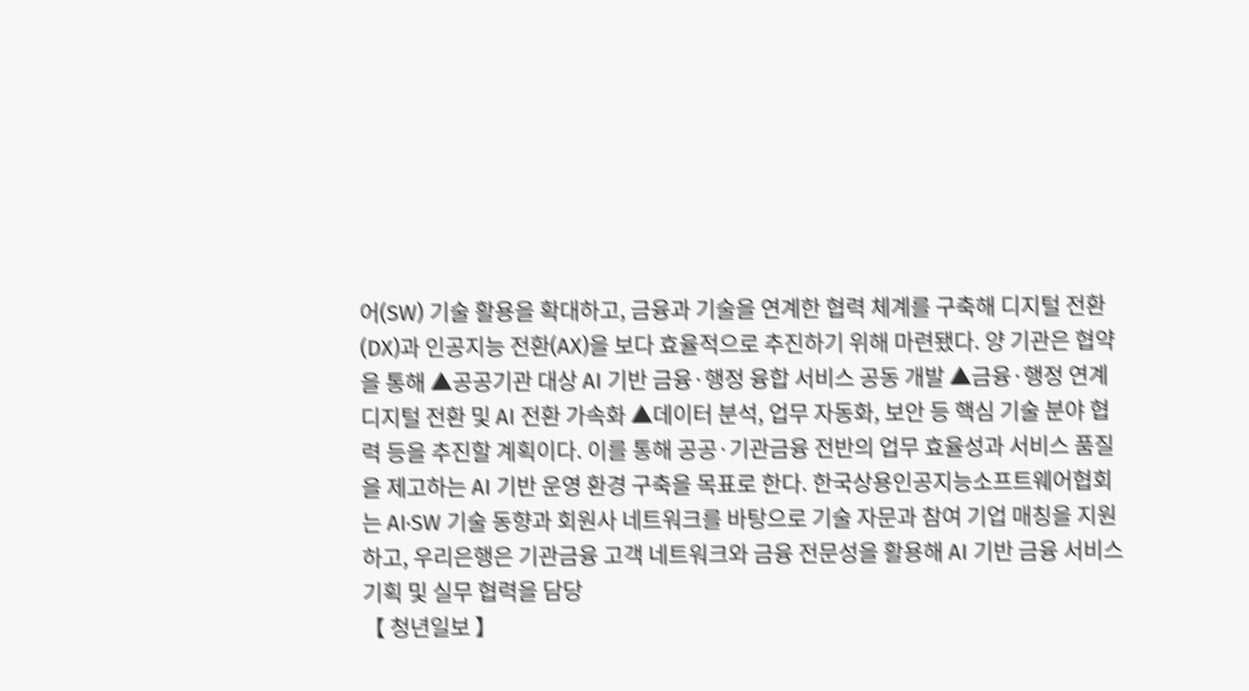어(SW) 기술 활용을 확대하고, 금융과 기술을 연계한 협력 체계를 구축해 디지털 전환(DX)과 인공지능 전환(AX)을 보다 효율적으로 추진하기 위해 마련됐다. 양 기관은 협약을 통해 ▲공공기관 대상 AI 기반 금융·행정 융합 서비스 공동 개발 ▲금융·행정 연계 디지털 전환 및 AI 전환 가속화 ▲데이터 분석, 업무 자동화, 보안 등 핵심 기술 분야 협력 등을 추진할 계획이다. 이를 통해 공공·기관금융 전반의 업무 효율성과 서비스 품질을 제고하는 AI 기반 운영 환경 구축을 목표로 한다. 한국상용인공지능소프트웨어협회는 AI·SW 기술 동향과 회원사 네트워크를 바탕으로 기술 자문과 참여 기업 매칭을 지원하고, 우리은행은 기관금융 고객 네트워크와 금융 전문성을 활용해 AI 기반 금융 서비스 기획 및 실무 협력을 담당
【 청년일보 】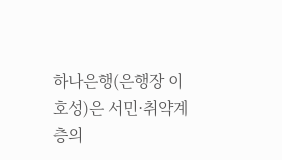하나은행(은행장 이호성)은 서민·취약계층의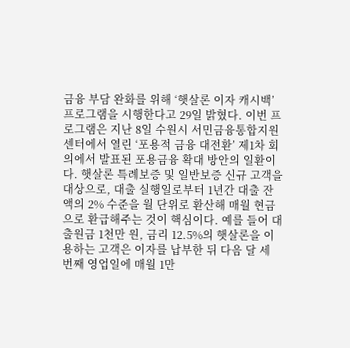금융 부담 완화를 위해 ‘햇살론 이자 캐시백’ 프로그램을 시행한다고 29일 밝혔다. 이번 프로그램은 지난 8일 수원시 서민금융통합지원센터에서 열린 ‘포용적 금융 대전환’ 제1차 회의에서 발표된 포용금융 확대 방안의 일환이다. 햇살론 특례보증 및 일반보증 신규 고객을 대상으로, 대출 실행일로부터 1년간 대출 잔액의 2% 수준을 월 단위로 환산해 매월 현금으로 환급해주는 것이 핵심이다. 예를 들어 대출원금 1천만 원, 금리 12.5%의 햇살론을 이용하는 고객은 이자를 납부한 뒤 다음 달 세 번째 영업일에 매월 1만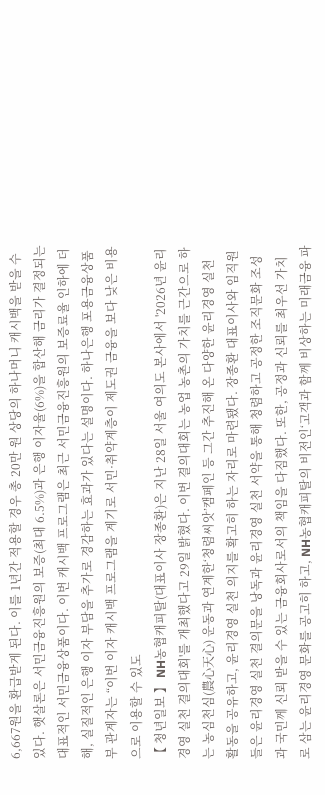6,667원을 환급받게 된다. 이를 1년간 적용할 경우 총 20만 원 상당의 하나머니 캐시백을 받을 수 있다. 햇살론은 서민금융진흥원의 보증(최대 6.5%)과 은행 이자율(6%)을 합산해 금리가 결정되는 대표적인 서민금융상품이다. 이번 캐시백 프로그램은 최근 서민금융진흥원의 보증료율 인하에 더해, 실질적인 은행 이자 부담을 추가로 경감하는 효과가 있다는 설명이다. 하나은행 포용금융상품부 관계자는 “이번 이자 캐시백 프로그램을 계기로 서민·취약계층이 제도권 금융을 보다 낮은 비용으로 이용할 수 있도
【 청년일보 】 NH농협캐피탈(대표이사 장종환)은 지난 28일 서울 여의도 본사에서 '2026년 윤리경영 실천 결의대회'를 개최했다고 29일 밝혔다. 이번 결의대회는 농업 농촌의 가치를 근간으로 하는 농심천심(農心天心) 운동과 연계한‘청렴씨앗’캠페인 등 그간 추진해 온 다양한 윤리경영 실천 활동을 공유하고, 윤리경영 실천 의지를 확고히 하는 자리로 마련됐다. 장종환 대표이사와 임직원들은 윤리경영 실천 결의문을 낭독과 윤리경영 실천 서약을 통해 청렴하고 공정한 조직문화 조성과 국민께 신뢰 받을 수 있는 금융회사로서의 책임을 다짐했다. 또한, 공정과 신뢰를 최우선 가치로 삼는 윤리경영 문화를 공고히 하고, NH농협캐피탈의 비전인‘고객과 함께 비상하는 미래금융 파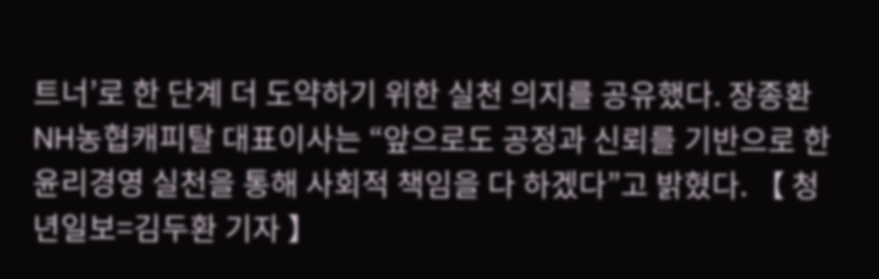트너’로 한 단계 더 도약하기 위한 실천 의지를 공유했다. 장종환 NH농협캐피탈 대표이사는 “앞으로도 공정과 신뢰를 기반으로 한 윤리경영 실천을 통해 사회적 책임을 다 하겠다”고 밝혔다. 【 청년일보=김두환 기자 】